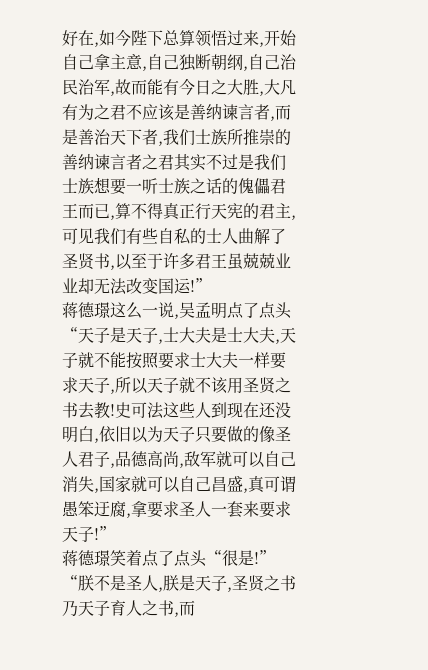好在,如今陛下总算领悟过来,开始自己拿主意,自己独断朝纲,自己治民治军,故而能有今日之大胜,大凡有为之君不应该是善纳谏言者,而是善治天下者,我们士族所推崇的善纳谏言者之君其实不过是我们士族想要一听士族之话的傀儡君王而已,算不得真正行天宪的君主,可见我们有些自私的士人曲解了圣贤书,以至于许多君王虽兢兢业业却无法改变国运!”
蒋德璟这么一说,吴孟明点了点头“天子是天子,士大夫是士大夫,天子就不能按照要求士大夫一样要求天子,所以天子就不该用圣贤之书去教!史可法这些人到现在还没明白,依旧以为天子只要做的像圣人君子,品德高尚,敌军就可以自己消失,国家就可以自己昌盛,真可谓愚笨迂腐,拿要求圣人一套来要求天子!”
蒋德璟笑着点了点头“很是!”
“朕不是圣人,朕是天子,圣贤之书乃天子育人之书,而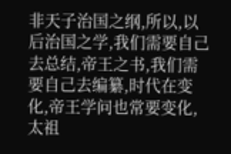非天子治国之纲,所以,以后治国之学,我们需要自己去总结,帝王之书,我们需要自己去编纂,时代在变化,帝王学问也常要变化,太祖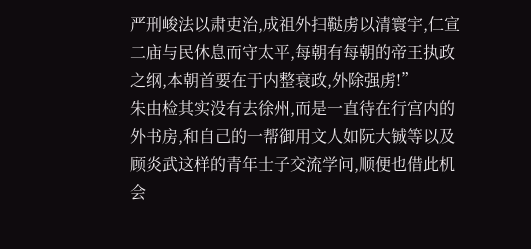严刑峻法以肃吏治,成祖外扫鞑虏以清寰宇,仁宣二庙与民休息而守太平,每朝有每朝的帝王执政之纲,本朝首要在于内整衰政,外除强虏!”
朱由检其实没有去徐州,而是一直待在行宫内的外书房,和自己的一帮御用文人如阮大铖等以及顾炎武这样的青年士子交流学问,顺便也借此机会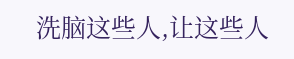洗脑这些人,让这些人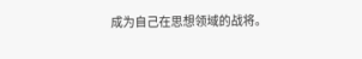成为自己在思想领域的战将。